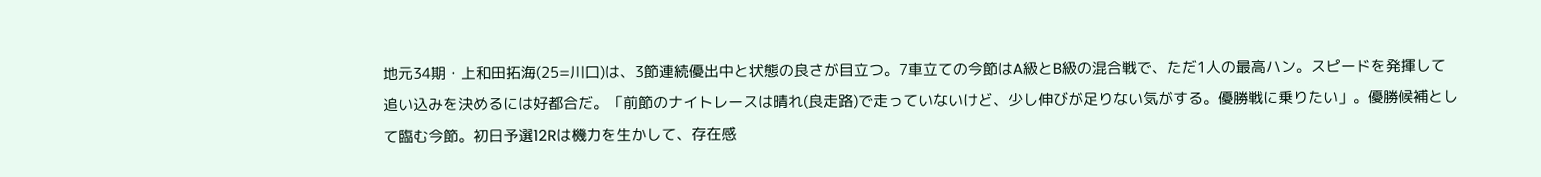地元34期・上和田拓海(25=川口)は、3節連続優出中と状態の良さが目立つ。7車立ての今節はA級とB級の混合戦で、ただ1人の最高ハン。スピードを発揮して追い込みを決めるには好都合だ。「前節のナイトレースは晴れ(良走路)で走っていないけど、少し伸びが足りない気がする。優勝戦に乗りたい」。優勝候補として臨む今節。初日予選12Rは機力を生かして、存在感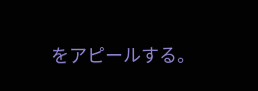をアピールする。